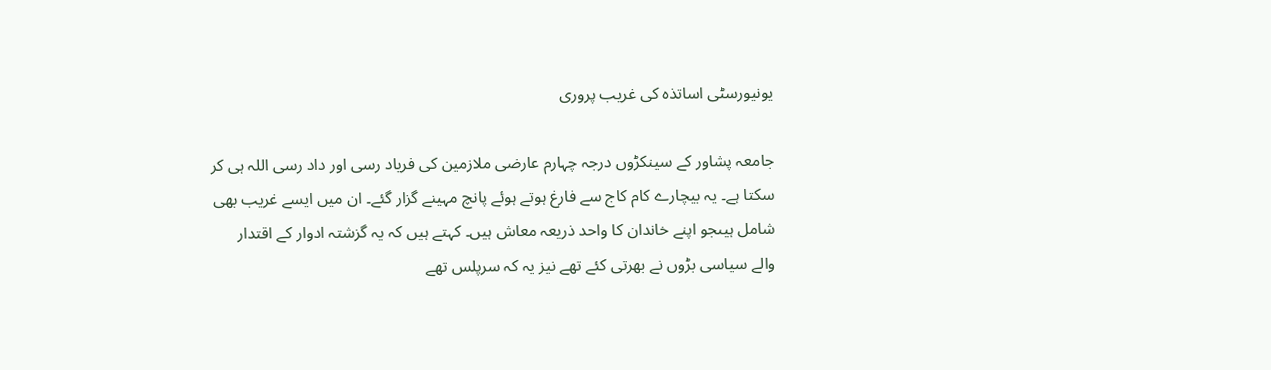یونیورسٹی اساتذہ کی غریب پروری

جامعہ پشاور کے سینکڑوں درجہ چہارم عارضی ملازمین کی فریاد رسی اور داد رسی اللہ ہی کر سکتا ہے۔ یہ بیچارے کام کاج سے فارغ ہوتے ہوئے پانچ مہینے گزار گئے۔ ان میں ایسے غریب بھی شامل ہیںجو اپنے خاندان کا واحد ذریعہ معاش ہیں۔ کہتے ہیں کہ یہ گزشتہ ادوار کے اقتدار والے سیاسی بڑوں نے بھرتی کئے تھے نیز یہ کہ سرپلس تھے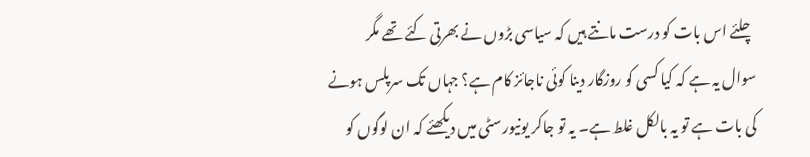چلئے اس بات کو درست مانتے ہیں کہ سیاسی بڑوں نے بھرتی کئے تھے مگر سوال یہ ہے کہ کیا کسی کو روزگار دینا کوئی ناجائز کام ہے؟ جہاں تک سرپلس ہونے کی بات ہے تو یہ بالکل غلط ہے۔ یہ تو جاکر یونیورسٹی میں دیکھئے کہ ان لوگوں کو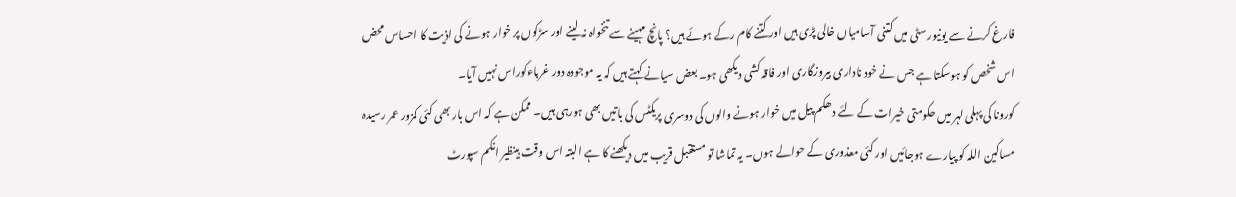فارغ کرنے سے یونیورسٹی میں کتنی آسامیاں خالی پڑی ہیں اور کتنے کام رکے ہوئے ہیں؟ پانچ مہینے سے تنخواہ نہ لینے اور سڑکوں پر خوار ہونے کی اذیت کا احساس محض اس شخص کو ہوسکتا ہے جس نے خود ناداری بیروزگاری اور فاقہ کشی دیکھی ہو۔ بعض سیانے کہتے ہیں کہ یہ موجودہ دور غرباءکوراس نہیں آیا۔
کورونا کی پہلی لہر میں حکومتی خیرات کے لئے دھکم پیل میں خوار ہونے والوں کی دوسری پریکٹس کی باتیں بھی ہورہی ہیں۔ ممکن ہے کہ اس بار بھی کئی کمزور عمر رسیدہ مساکین اللہ کو پیارے ہوجائیں اور کئی معذوری کے حوالے ہوں۔ یہ تماشا تو مستقبل قریب میں دیکھنے کا ہے البتہ اس وقت بینظیر انکم سپورٹ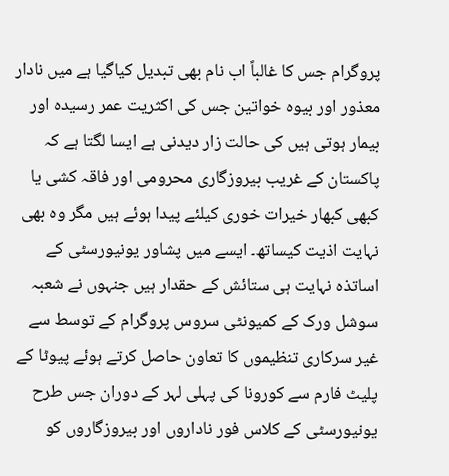پروگرام جس کا غالباً اب نام بھی تبدیل کیاگیا ہے میں نادار معذور اور بیوہ خواتین جس کی اکثریت عمر رسیدہ اور بیمار ہوتی ہیں کی حالت زار دیدنی ہے ایسا لگتا ہے کہ پاکستان کے غریب بیروزگاری محرومی اور فاقہ کشی یا کبھی کبھار خیرات خوری کیلئے پیدا ہوئے ہیں مگر وہ بھی نہایت اذیت کیساتھ۔ ایسے میں پشاور یونیورسٹی کے اساتذہ نہایت ہی ستائش کے حقدار ہیں جنہوں نے شعبہ سوشل ورک کے کمیونٹی سروس پروگرام کے توسط سے غیر سرکاری تنظیموں کا تعاون حاصل کرتے ہوئے پیوٹا کے پلیٹ فارم سے کورونا کی پہلی لہر کے دوران جس طرح یونیورسٹی کے کلاس فور ناداروں اور بیروزگاروں کو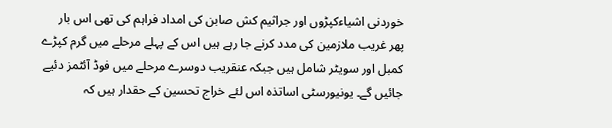خوردنی اشیاءکپڑوں اور جراثیم کش صابن کی امداد فراہم کی تھی اس بار پھر غریب ملازمین کی مدد کرنے جا رہے ہیں اس کے پہلے مرحلے میں گرم کپڑے کمبل اور سویٹر شامل ہیں جبکہ عنقریب دوسرے مرحلے میں فوڈ آئٹمز دئیے جائیں گے۔ یونیورسٹی اساتذہ اس لئے خراج تحسین کے حقدار ہیں کہ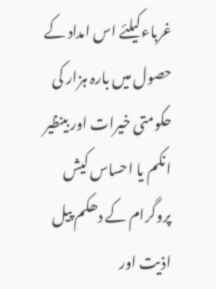غرباءکیلئے اس امداد کے حصول میں بارہ ہزار کی حکومتی خیرات اور بینظیر انکم یا احساس کیش پروگرام کے دھکم پیل اذیت اور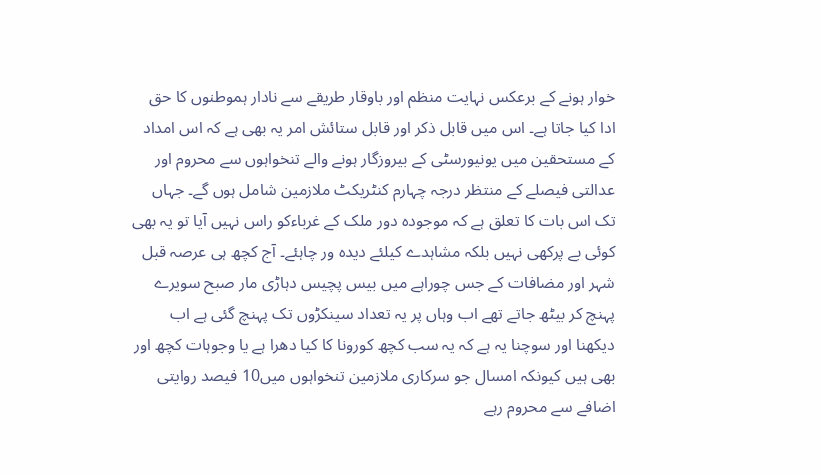خوار ہونے کے برعکس نہایت منظم اور باوقار طریقے سے نادار ہموطنوں کا حق ادا کیا جاتا ہے۔ اس میں قابل ذکر اور قابل ستائش امر یہ بھی ہے کہ اس امداد کے مستحقین میں یونیورسٹی کے بیروزگار ہونے والے تنخواہوں سے محروم اور عدالتی فیصلے کے منتظر درجہ چہارم کنٹریکٹ ملازمین شامل ہوں گے۔ جہاں تک اس بات کا تعلق ہے کہ موجودہ دور ملک کے غرباءکو راس نہیں آیا تو یہ بھی کوئی بے پرکھی نہیں بلکہ مشاہدے کیلئے دیدہ ور چاہئے۔ آج کچھ ہی عرصہ قبل شہر اور مضافات کے جس چوراہے میں بیس پچیس دہاڑی مار صبح سویرے پہنچ کر بیٹھ جاتے تھے اب وہاں پر یہ تعداد سینکڑوں تک پہنچ گئی ہے اب دیکھنا اور سوچنا یہ ہے کہ یہ سب کچھ کورونا کا کیا دھرا ہے یا وجوہات کچھ اور بھی ہیں کیونکہ امسال جو سرکاری ملازمین تنخواہوں میں10 فیصد روایتی اضافے سے محروم رہے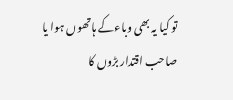تو کیا یہ بھی وباءکے ہاتھوں ہوا یا صاحب اقتدار بڑوں کا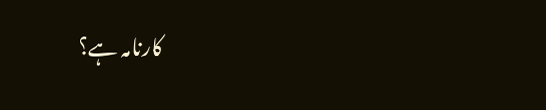کارنامہ ہے؟